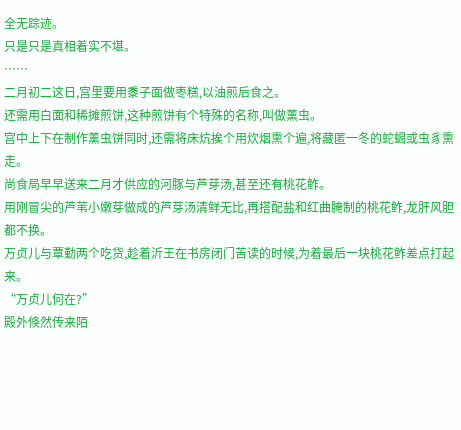全无踪迹。
只是只是真相着实不堪。
……
二月初二这日,宫里要用黍子面做枣糕,以油煎后食之。
还需用白面和稀摊煎饼,这种煎饼有个特殊的名称,叫做薰虫。
宫中上下在制作薰虫饼同时,还需将床炕挨个用炊烟熏个遍,将藏匿一冬的蛇蝎或虫豸熏走。
尚食局早早送来二月才供应的河豚与芦芽汤,甚至还有桃花鲊。
用刚冒尖的芦苇小嫩芽做成的芦芽汤清鲜无比,再搭配盐和红曲腌制的桃花鲊,龙肝风胆都不换。
万贞儿与覃勤两个吃货,趁着沂王在书房闭门苦读的时候,为着最后一块桃花鲊差点打起来。
“万贞儿何在?”
殿外倏然传来陌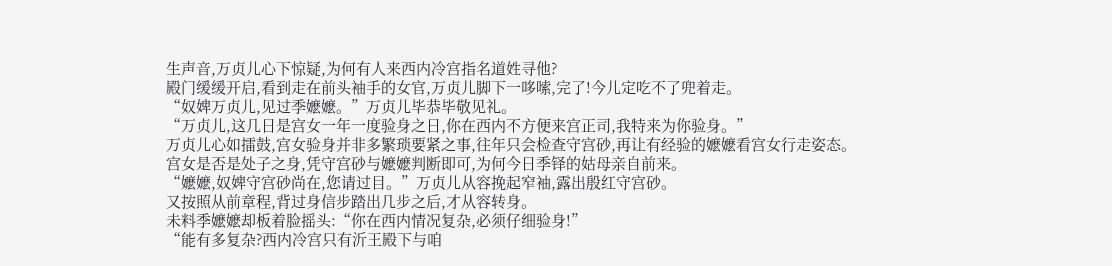生声音,万贞儿心下惊疑,为何有人来西内冷宫指名道姓寻他?
殿门缓缓开启,看到走在前头袖手的女官,万贞儿脚下一哆嗦,完了!今儿定吃不了兜着走。
“奴婢万贞儿,见过季嬷嬷。”万贞儿毕恭毕敬见礼。
“万贞儿,这几日是宫女一年一度验身之日,你在西内不方便来宫正司,我特来为你验身。”
万贞儿心如擂鼓,宫女验身并非多繁琐要紧之事,往年只会检查守宫砂,再让有经验的嬷嬷看宫女行走姿态。
宫女是否是处子之身,凭守宫砂与嬷嬷判断即可,为何今日季铎的姑母亲自前来。
“嬷嬷,奴婢守宫砂尚在,您请过目。”万贞儿从容挽起窄袖,露出殷红守宫砂。
又按照从前章程,背过身信步踏出几步之后,才从容转身。
未料季嬷嬷却板着脸摇头:“你在西内情况复杂,必须仔细验身!”
“能有多复杂?西内冷宫只有沂王殿下与咱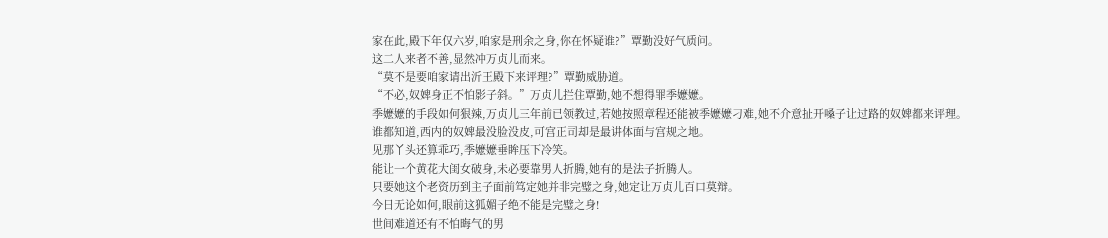家在此,殿下年仅六岁,咱家是刑余之身,你在怀疑谁?”覃勤没好气质问。
这二人来者不善,显然冲万贞儿而来。
“莫不是要咱家请出沂王殿下来评理?”覃勤威胁道。
“不必,奴婢身正不怕影子斜。”万贞儿拦住覃勤,她不想得罪季嬷嬷。
季嬷嬷的手段如何狠辣,万贞儿三年前已领教过,若她按照章程还能被季嬷嬷刁难,她不介意扯开嗓子让过路的奴婢都来评理。
谁都知道,西内的奴婢最没脸没皮,可宫正司却是最讲体面与宫规之地。
见那丫头还算乖巧,季嬷嬷垂眸压下冷笑。
能让一个黄花大闺女破身,未必要靠男人折腾,她有的是法子折腾人。
只要她这个老资历到主子面前笃定她并非完璧之身,她定让万贞儿百口莫辩。
今日无论如何,眼前这狐媚子绝不能是完璧之身!
世间难道还有不怕晦气的男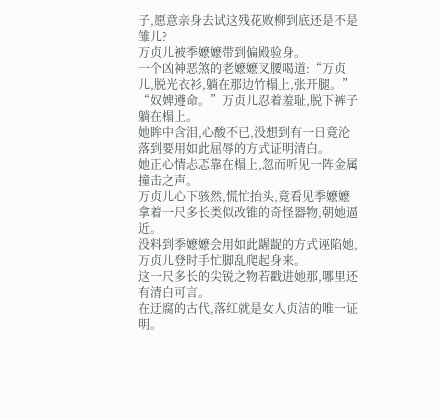子,愿意亲身去试这残花败柳到底还是不是雏儿?
万贞儿被季嬷嬷带到偏殿验身。
一个凶神恶煞的老嬷嬷叉腰喝道:“万贞儿,脱光衣衫,躺在那边竹榻上,张开腿。”
“奴婢遵命。”万贞儿忍着羞耻,脱下裤子躺在榻上。
她眸中含泪,心酸不已,没想到有一日竟沦落到要用如此屈辱的方式证明清白。
她正心情忐忑靠在榻上,忽而听见一阵金属撞击之声。
万贞儿心下骇然,慌忙抬头,竟看见季嬷嬷拿着一尺多长类似改锥的奇怪器物,朝她逼近。
没料到季嬷嬷会用如此龌龊的方式诬陷她,万贞儿登时手忙脚乱爬起身来。
这一尺多长的尖锐之物若戳进她那,哪里还有清白可言。
在迂腐的古代,落红就是女人贞洁的唯一证明。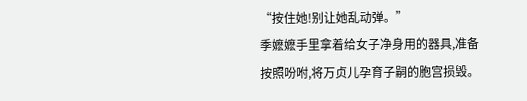“按住她!别让她乱动弹。”
季嬷嬷手里拿着给女子净身用的器具,准备按照吩咐,将万贞儿孕育子嗣的胞宫损毁。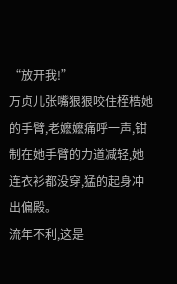“放开我!”
万贞儿张嘴狠狠咬住桎梏她的手臂,老嬷嬷痛呼一声,钳制在她手臂的力道减轻,她连衣衫都没穿,猛的起身冲出偏殿。
流年不利,这是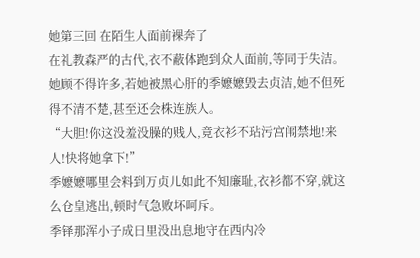她第三回 在陌生人面前裸奔了
在礼教森严的古代,衣不蔽体跑到众人面前,等同于失洁。
她顾不得许多,若她被黑心肝的季嬷嬷毁去贞洁,她不但死得不清不楚,甚至还会株连族人。
“大胆!你这没羞没臊的贱人,竟衣衫不玷污宫闱禁地!来人!快将她拿下!”
季嬷嬷哪里会料到万贞儿如此不知廉耻,衣衫都不穿,就这么仓皇逃出,顿时气急败坏呵斥。
季铎那浑小子成日里没出息地守在西内冷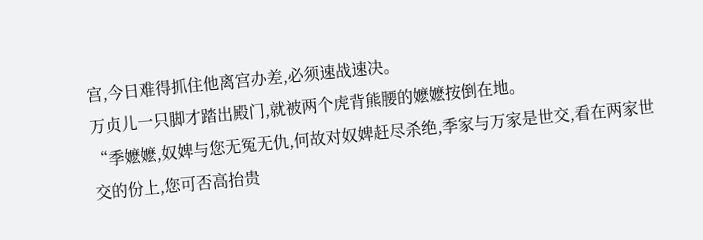宫,今日难得抓住他离宫办差,必须速战速决。
万贞儿一只脚才踏出殿门,就被两个虎背熊腰的嬷嬷按倒在地。
“季嬷嬷,奴婢与您无冤无仇,何故对奴婢赶尽杀绝,季家与万家是世交,看在两家世交的份上,您可否高抬贵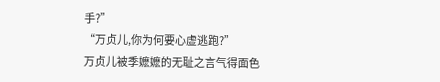手?”
“万贞儿,你为何要心虚逃跑?”
万贞儿被季嬷嬷的无耻之言气得面色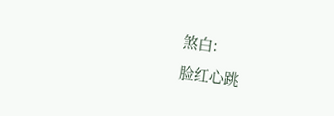煞白:
脸红心跳